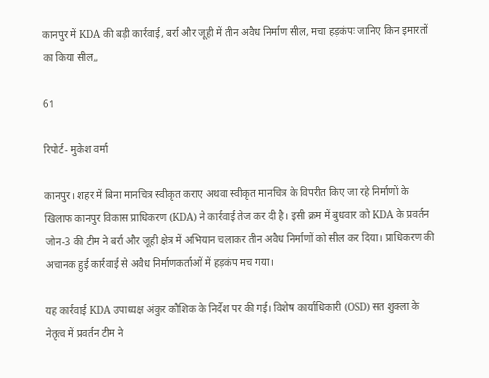कानपुर में KDA की बड़ी कार्रवाई, बर्रा और जूही में तीन अवैध निर्माण सील, मचा हड़कंपः जानिए किन इमारतों का किया सील,,

61

रिपोर्ट- मुकेश वर्मा

कानपुर। शहर में बिना मानचित्र स्वीकृत कराए अथवा स्वीकृत मानचित्र के विपरीत किए जा रहे निर्माणों के खिलाफ कानपुर विकास प्राधिकरण (KDA) ने कार्रवाई तेज कर दी है। इसी क्रम में बुधवार को KDA के प्रवर्तन जोन-3 की टीम ने बर्रा और जूही क्षेत्र में अभियान चलाकर तीन अवैध निर्माणों को सील कर दिया। प्राधिकरण की अचानक हुई कार्रवाई से अवैध निर्माणकर्ताओं में हड़कंप मच गया।

यह कार्रवाई KDA उपाध्यक्ष अंकुर कौशिक के निर्देश पर की गई। विशेष कार्याधिकारी (OSD) सत शुक्ला के नेतृत्व में प्रवर्तन टीम ने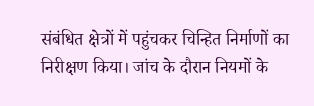संबंधित क्षेत्रों में पहुंचकर चिन्हित निर्माणों का निरीक्षण किया। जांच के दौरान नियमों के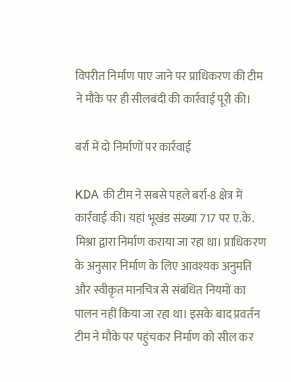विपरीत निर्माण पाए जाने पर प्राधिकरण की टीम ने मौके पर ही सीलबंदी की कार्रवाई पूरी की।

बर्रा में दो निर्माणों पर कार्रवाई

KDA की टीम ने सबसे पहले बर्रा-8 क्षेत्र में कार्रवाई की। यहां भूखंड संख्या 717 पर ए.के. मिश्रा द्वारा निर्माण कराया जा रहा था। प्राधिकरण के अनुसार निर्माण के लिए आवश्यक अनुमति और स्वीकृत मानचित्र से संबंधित नियमों का पालन नहीं किया जा रहा था। इसके बाद प्रवर्तन टीम ने मौके पर पहुंचकर निर्माण को सील कर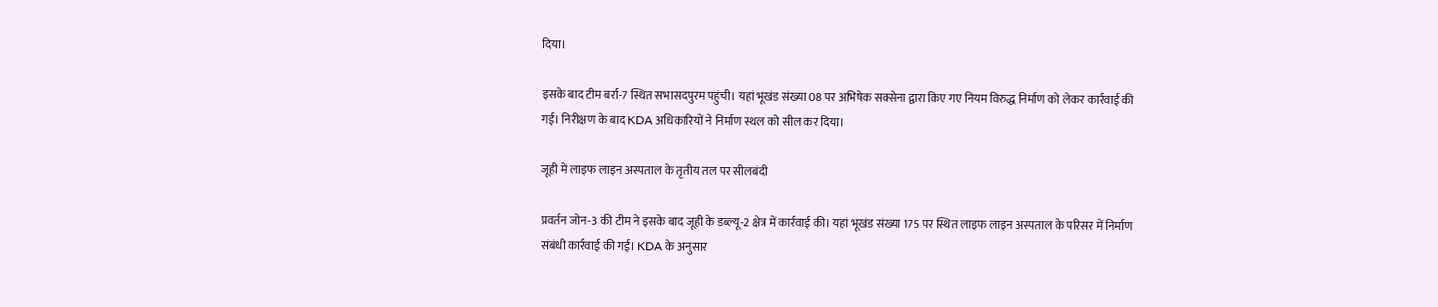दिया।

इसके बाद टीम बर्रा-7 स्थित सभासदपुरम पहुंची। यहां भूखंड संख्या 08 पर अभिषेक सक्सेना द्वारा किए गए नियम विरुद्ध निर्माण को लेकर कार्रवाई की गई। निरीक्षण के बाद KDA अधिकारियों ने निर्माण स्थल को सील कर दिया।

जूही में लाइफ लाइन अस्पताल के तृतीय तल पर सीलबंदी

प्रवर्तन जोन-3 की टीम ने इसके बाद जूही के डब्ल्यू-2 क्षेत्र में कार्रवाई की। यहां भूखंड संख्या 175 पर स्थित लाइफ लाइन अस्पताल के परिसर में निर्माण संबंधी कार्रवाई की गई। KDA के अनुसार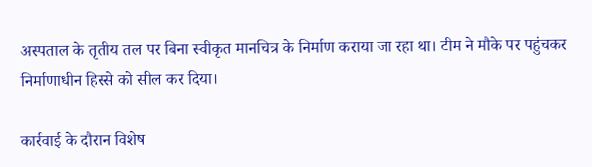अस्पताल के तृतीय तल पर बिना स्वीकृत मानचित्र के निर्माण कराया जा रहा था। टीम ने मौके पर पहुंचकर निर्माणाधीन हिस्से को सील कर दिया।

कार्रवाई के दौरान विशेष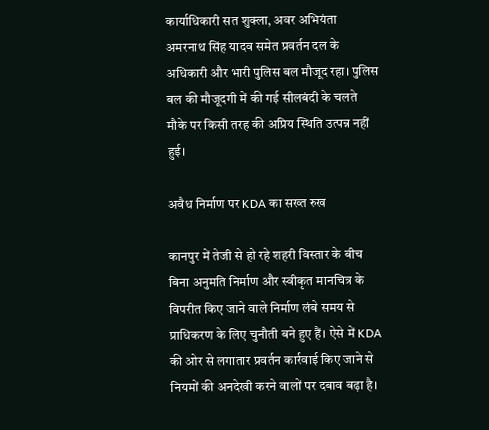कार्याधिकारी सत शुक्ला, अवर अभियंता अमरनाथ सिंह यादव समेत प्रवर्तन दल के अधिकारी और भारी पुलिस बल मौजूद रहा। पुलिस बल की मौजूदगी में की गई सीलबंदी के चलते मौके पर किसी तरह की अप्रिय स्थिति उत्पन्न नहीं हुई।

अवैध निर्माण पर KDA का सख्त रुख

कानपुर में तेजी से हो रहे शहरी विस्तार के बीच बिना अनुमति निर्माण और स्वीकृत मानचित्र के विपरीत किए जाने वाले निर्माण लंबे समय से प्राधिकरण के लिए चुनौती बने हुए हैं। ऐसे में KDA की ओर से लगातार प्रवर्तन कार्रवाई किए जाने से नियमों की अनदेखी करने वालों पर दबाव बढ़ा है।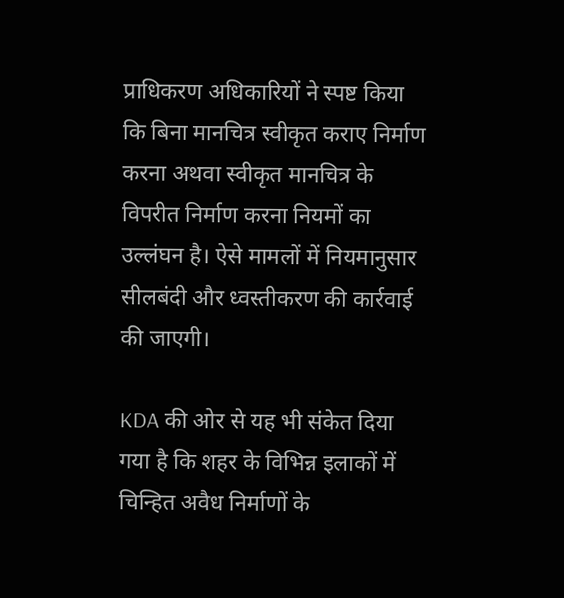प्राधिकरण अधिकारियों ने स्पष्ट किया कि बिना मानचित्र स्वीकृत कराए निर्माण करना अथवा स्वीकृत मानचित्र के विपरीत निर्माण करना नियमों का उल्लंघन है। ऐसे मामलों में नियमानुसार सीलबंदी और ध्वस्तीकरण की कार्रवाई की जाएगी।

KDA की ओर से यह भी संकेत दिया गया है कि शहर के विभिन्न इलाकों में चिन्हित अवैध निर्माणों के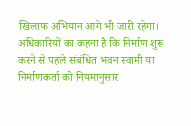खिलाफ अभियान आगे भी जारी रहेगा। अधिकारियों का कहना है कि निर्माण शुरू करने से पहले संबंधित भवन स्वामी या निर्माणकर्ता को नियमानुसार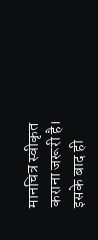मानचित्र स्वीकृत कराना जरूरी है। इसके बाद ही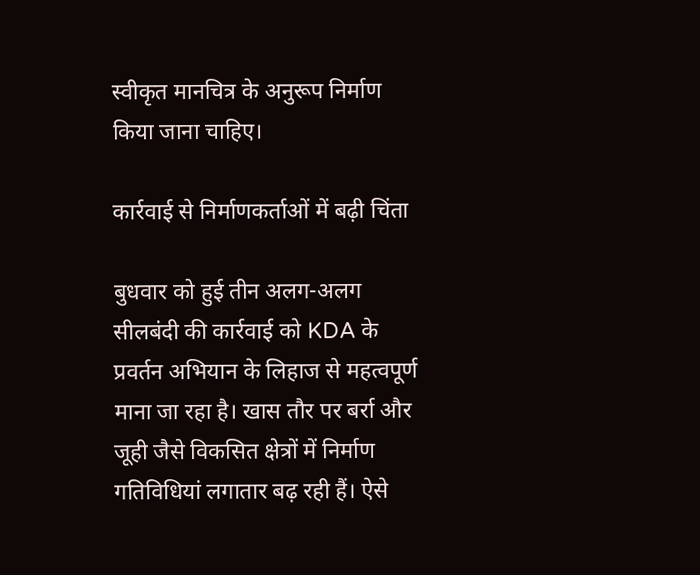स्वीकृत मानचित्र के अनुरूप निर्माण किया जाना चाहिए।

कार्रवाई से निर्माणकर्ताओं में बढ़ी चिंता

बुधवार को हुई तीन अलग-अलग सीलबंदी की कार्रवाई को KDA के प्रवर्तन अभियान के लिहाज से महत्वपूर्ण माना जा रहा है। खास तौर पर बर्रा और जूही जैसे विकसित क्षेत्रों में निर्माण गतिविधियां लगातार बढ़ रही हैं। ऐसे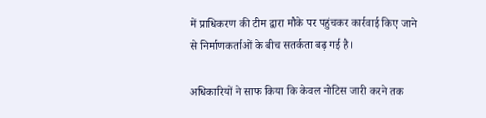में प्राधिकरण की टीम द्वारा मौके पर पहुंचकर कार्रवाई किए जाने से निर्माणकर्ताओं के बीच सतर्कता बढ़ गई है।

अधिकारियों ने साफ किया कि केवल नोटिस जारी करने तक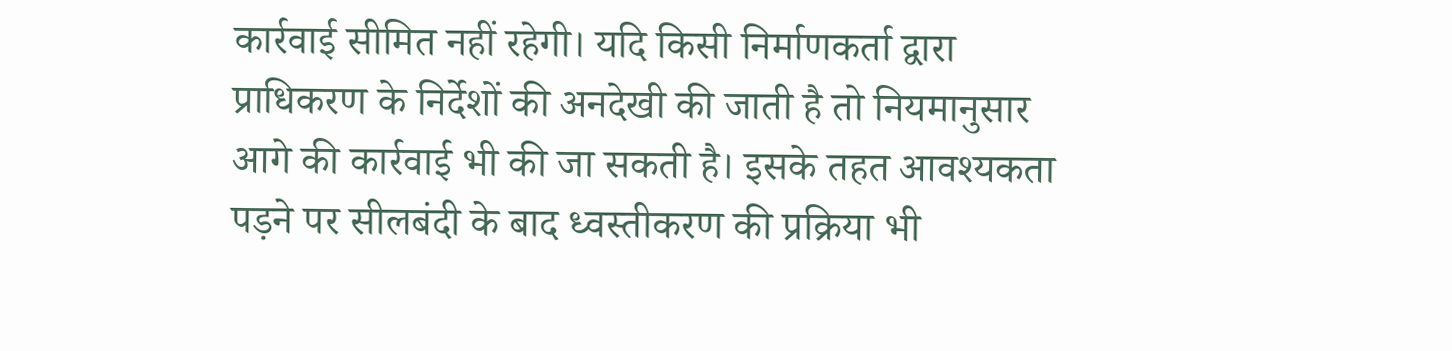कार्रवाई सीमित नहीं रहेगी। यदि किसी निर्माणकर्ता द्वारा प्राधिकरण के निर्देशों की अनदेखी की जाती है तो नियमानुसार आगे की कार्रवाई भी की जा सकती है। इसके तहत आवश्यकता पड़ने पर सीलबंदी के बाद ध्वस्तीकरण की प्रक्रिया भी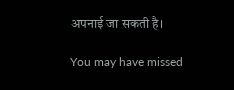अपनाई जा सकती है।

You may have missed